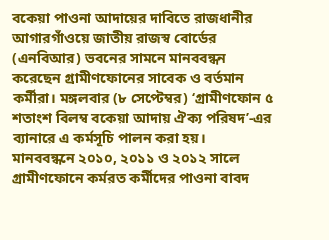বকেয়া পাওনা আদায়ের দাবিতে রাজধানীর আগারগাঁওয়ে জাতীয় রাজস্ব বোর্ডের (এনবিআর) ভবনের সামনে মানববন্ধন করেছেন গ্রামীণফোনের সাবেক ও বর্তমান কর্মীরা। মঙ্গলবার (৮ সেপ্টেম্বর) ‘গ্রামীণফোন ৫ শতাংশ বিলম্ব বকেয়া আদায় ঐক্য পরিষদ’-এর ব্যানারে এ কর্মসূচি পালন করা হয়।
মানববন্ধনে ২০১০, ২০১১ ও ২০১২ সালে গ্রামীণফোনে কর্মরত কর্মীদের পাওনা বাবদ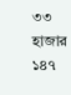৩৩ হাজার ১৪৭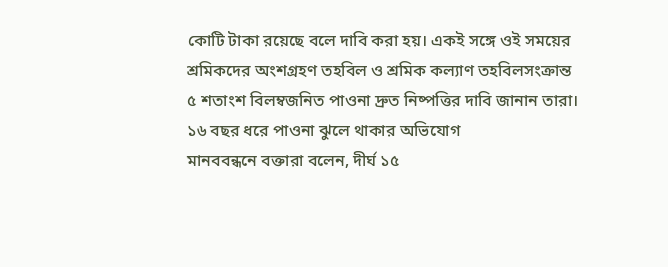কোটি টাকা রয়েছে বলে দাবি করা হয়। একই সঙ্গে ওই সময়ের শ্রমিকদের অংশগ্রহণ তহবিল ও শ্রমিক কল্যাণ তহবিলসংক্রান্ত ৫ শতাংশ বিলম্বজনিত পাওনা দ্রুত নিষ্পত্তির দাবি জানান তারা।
১৬ বছর ধরে পাওনা ঝুলে থাকার অভিযোগ
মানববন্ধনে বক্তারা বলেন, দীর্ঘ ১৫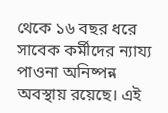থেকে ১৬ বছর ধরে সাবেক কর্মীদের ন্যায্য পাওনা অনিষ্পন্ন অবস্থায় রয়েছে। এই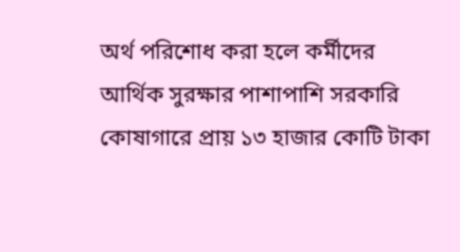অর্থ পরিশোধ করা হলে কর্মীদের আর্থিক সুরক্ষার পাশাপাশি সরকারি কোষাগারে প্রায় ১৩ হাজার কোটি টাকা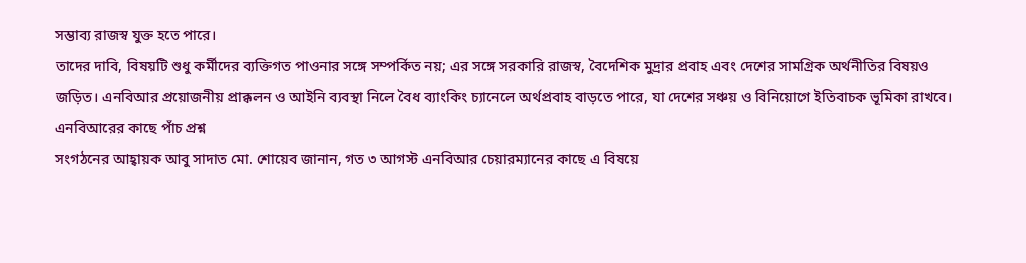সম্ভাব্য রাজস্ব যুক্ত হতে পারে।
তাদের দাবি, বিষয়টি শুধু কর্মীদের ব্যক্তিগত পাওনার সঙ্গে সম্পর্কিত নয়; এর সঙ্গে সরকারি রাজস্ব, বৈদেশিক মুদ্রার প্রবাহ এবং দেশের সামগ্রিক অর্থনীতির বিষয়ও জড়িত। এনবিআর প্রয়োজনীয় প্রাক্কলন ও আইনি ব্যবস্থা নিলে বৈধ ব্যাংকিং চ্যানেলে অর্থপ্রবাহ বাড়তে পারে, যা দেশের সঞ্চয় ও বিনিয়োগে ইতিবাচক ভূমিকা রাখবে।
এনবিআরের কাছে পাঁচ প্রশ্ন
সংগঠনের আহ্বায়ক আবু সাদাত মো. শোয়েব জানান, গত ৩ আগস্ট এনবিআর চেয়ারম্যানের কাছে এ বিষয়ে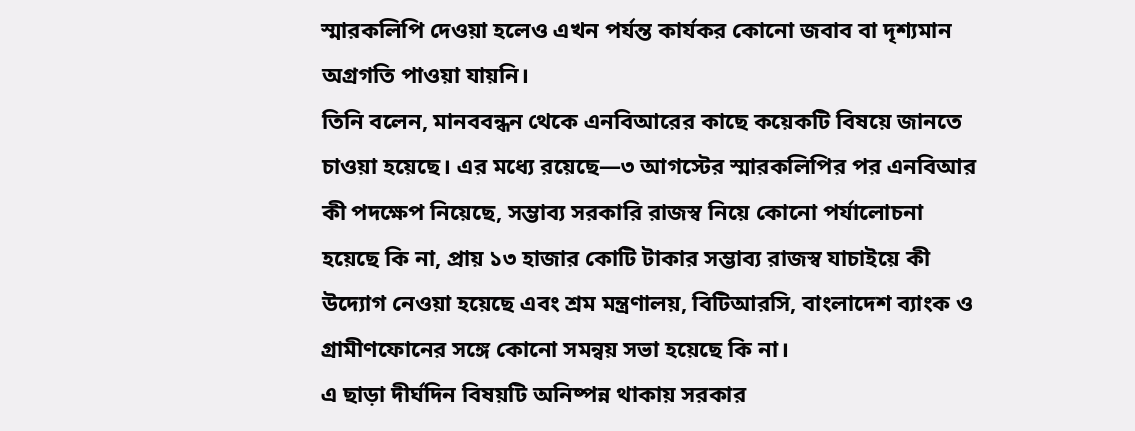স্মারকলিপি দেওয়া হলেও এখন পর্যন্ত কার্যকর কোনো জবাব বা দৃশ্যমান অগ্রগতি পাওয়া যায়নি।
তিনি বলেন, মানববন্ধন থেকে এনবিআরের কাছে কয়েকটি বিষয়ে জানতে চাওয়া হয়েছে। এর মধ্যে রয়েছে—৩ আগস্টের স্মারকলিপির পর এনবিআর কী পদক্ষেপ নিয়েছে, সম্ভাব্য সরকারি রাজস্ব নিয়ে কোনো পর্যালোচনা হয়েছে কি না, প্রায় ১৩ হাজার কোটি টাকার সম্ভাব্য রাজস্ব যাচাইয়ে কী উদ্যোগ নেওয়া হয়েছে এবং শ্রম মন্ত্রণালয়, বিটিআরসি, বাংলাদেশ ব্যাংক ও গ্রামীণফোনের সঙ্গে কোনো সমন্বয় সভা হয়েছে কি না।
এ ছাড়া দীর্ঘদিন বিষয়টি অনিষ্পন্ন থাকায় সরকার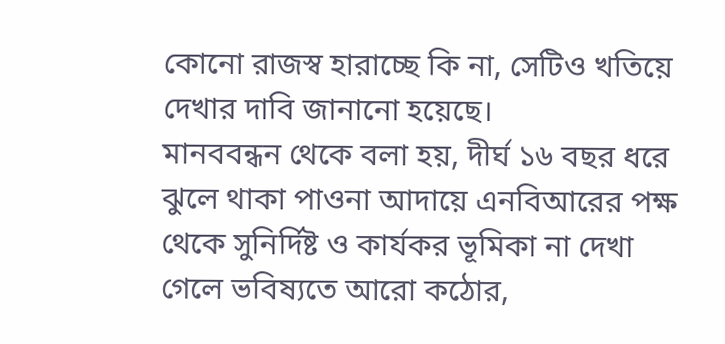কোনো রাজস্ব হারাচ্ছে কি না, সেটিও খতিয়ে দেখার দাবি জানানো হয়েছে।
মানববন্ধন থেকে বলা হয়, দীর্ঘ ১৬ বছর ধরে ঝুলে থাকা পাওনা আদায়ে এনবিআরের পক্ষ থেকে সুনির্দিষ্ট ও কার্যকর ভূমিকা না দেখা গেলে ভবিষ্যতে আরো কঠোর,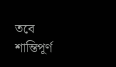তবে শান্তিপূর্ণ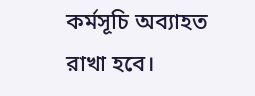কর্মসূচি অব্যাহত রাখা হবে।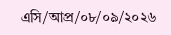এসি/আপ্র/০৮/০৯/২০২৬